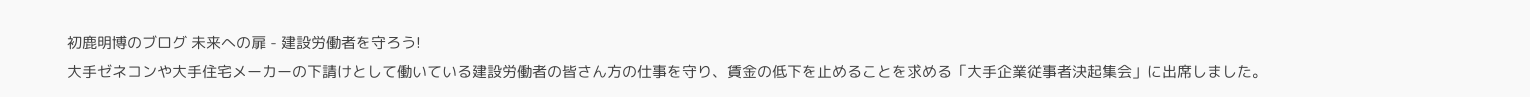初鹿明博のブログ 未来への扉 - 建設労働者を守ろう!
大手ゼネコンや大手住宅メーカーの下請けとして働いている建設労働者の皆さん方の仕事を守り、賃金の低下を止めることを求める「大手企業従事者決起集会」に出席しました。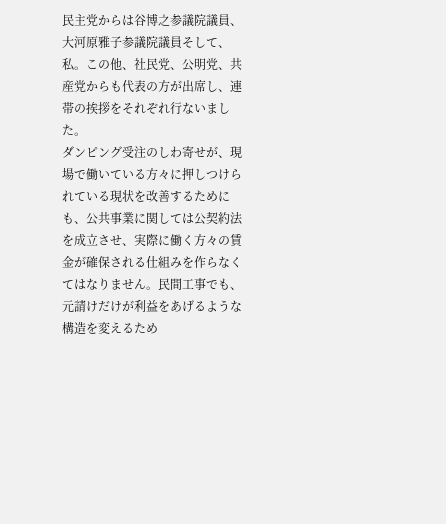民主党からは谷博之参議院議員、大河原雅子参議院議員そして、私。この他、社民党、公明党、共産党からも代表の方が出席し、連帯の挨拶をそれぞれ行ないました。
ダンピング受注のしわ寄せが、現場で働いている方々に押しつけられている現状を改善するためにも、公共事業に関しては公契約法を成立させ、実際に働く方々の賃金が確保される仕組みを作らなくてはなりません。民間工事でも、元請けだけが利益をあげるような構造を変えるため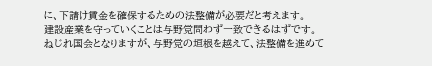に、下請け賃金を確保するための法整備が必要だと考えます。
建設産業を守っていくことは与野党問わず一致できるはずです。
ねじれ国会となりますが、与野党の垣根を越えて、法整備を進めて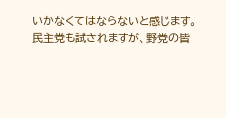いかなくてはならないと感じます。
民主党も試されますが、野党の皆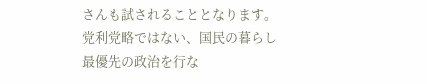さんも試されることとなります。
党利党略ではない、国民の暮らし最優先の政治を行な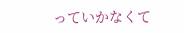っていかなくて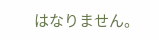はなりません。